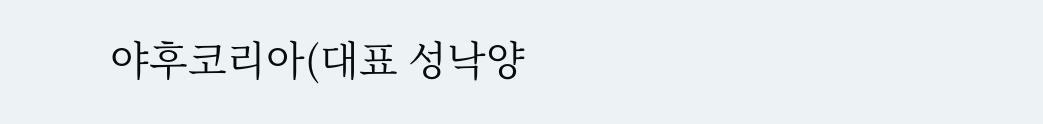야후코리아(대표 성낙양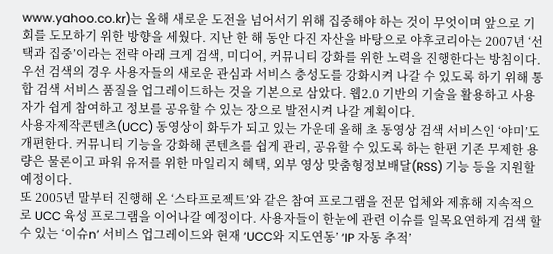www.yahoo.co.kr)는 올해 새로운 도전을 넘어서기 위해 집중해야 하는 것이 무엇이며 앞으로 기회를 도모하기 위한 방향을 세웠다. 지난 한 해 동안 다진 자산을 바탕으로 야후코리아는 2007년 ‘선택과 집중’이라는 전략 아래 크게 검색, 미디어, 커뮤니티 강화를 위한 노력을 진행한다는 방침이다.
우선 검색의 경우 사용자들의 새로운 관심과 서비스 충성도를 강화시켜 나갈 수 있도록 하기 위해 통합 검색 서비스 품질을 업그레이드하는 것을 기본으로 삼았다. 웹2.0 기반의 기술을 활용하고 사용자가 쉽게 참여하고 정보를 공유할 수 있는 장으로 발전시켜 나갈 계획이다.
사용자제작콘텐츠(UCC) 동영상이 화두가 되고 있는 가운데 올해 초 동영상 검색 서비스인 ‘야미’도 개편한다. 커뮤니티 기능을 강화해 콘텐츠를 쉽게 관리, 공유할 수 있도록 하는 한편 기존 무제한 용량은 물론이고 파워 유저를 위한 마일리지 혜택, 외부 영상 맞춤형정보배달(RSS) 기능 등을 지원할 예정이다.
또 2005년 말부터 진행해 온 ‘스타프로젝트’와 같은 참여 프로그램을 전문 업체와 제휴해 지속적으로 UCC 육성 프로그램을 이어나갈 예정이다. 사용자들이 한눈에 관련 이슈를 일목요연하게 검색 할 수 있는 ‘이슈n’ 서비스 업그레이드와 현재 ‘UCC와 지도연동’ ‘IP 자동 추적’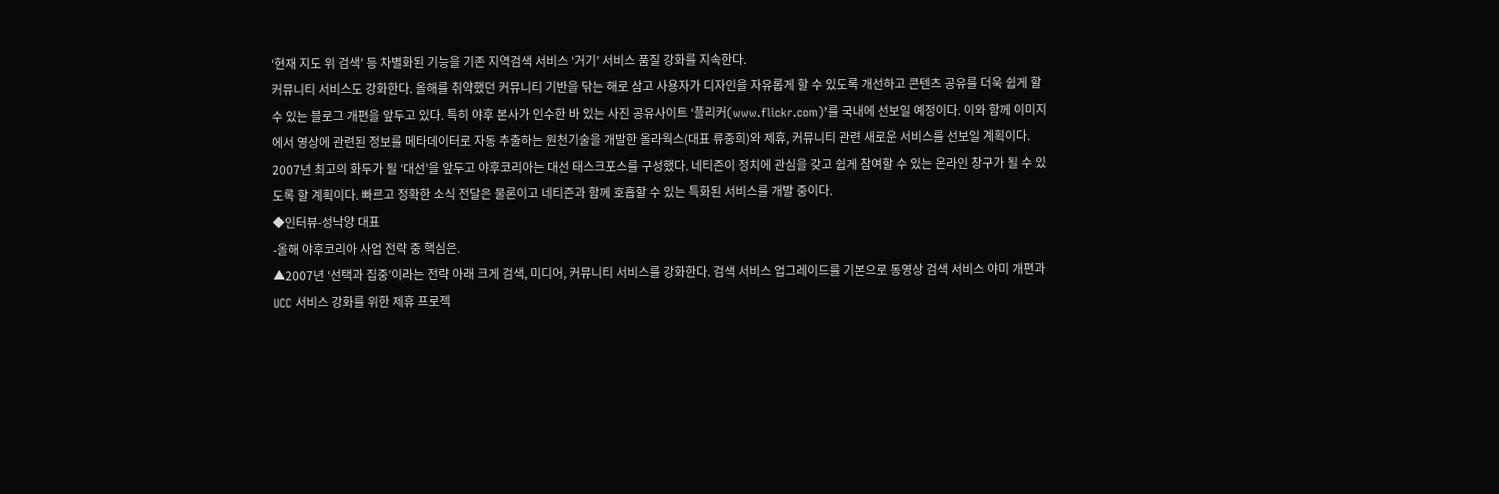‘현재 지도 위 검색’ 등 차별화된 기능을 기존 지역검색 서비스 ‘거기’ 서비스 품질 강화를 지속한다.
커뮤니티 서비스도 강화한다. 올해를 취약했던 커뮤니티 기반을 닦는 해로 삼고 사용자가 디자인을 자유롭게 할 수 있도록 개선하고 콘텐츠 공유를 더욱 쉽게 할 수 있는 블로그 개편을 앞두고 있다. 특히 야후 본사가 인수한 바 있는 사진 공유사이트 ‘플리커(www.flickr.com)’를 국내에 선보일 예정이다. 이와 함께 이미지에서 영상에 관련된 정보를 메타데이터로 자동 추출하는 원천기술을 개발한 올라웍스(대표 류중희)와 제휴, 커뮤니티 관련 새로운 서비스를 선보일 계획이다.
2007년 최고의 화두가 될 ‘대선’을 앞두고 야후코리아는 대선 태스크포스를 구성했다. 네티즌이 정치에 관심을 갖고 쉽게 참여할 수 있는 온라인 창구가 될 수 있도록 할 계획이다. 빠르고 정확한 소식 전달은 물론이고 네티즌과 함께 호흡할 수 있는 특화된 서비스를 개발 중이다.
◆인터뷰-성낙양 대표
-올해 야후코리아 사업 전략 중 핵심은.
▲2007년 ‘선택과 집중’이라는 전략 아래 크게 검색, 미디어, 커뮤니티 서비스를 강화한다. 검색 서비스 업그레이드를 기본으로 동영상 검색 서비스 야미 개편과 UCC 서비스 강화를 위한 제휴 프로젝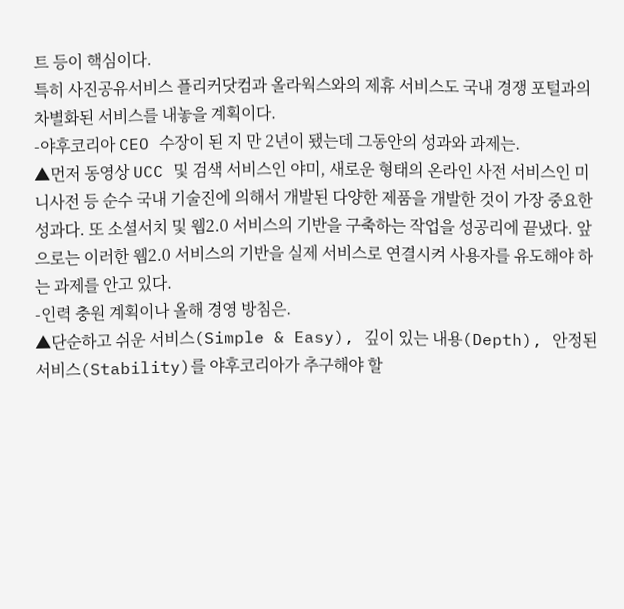트 등이 핵심이다.
특히 사진공유서비스 플리커닷컴과 올라웍스와의 제휴 서비스도 국내 경쟁 포털과의 차별화된 서비스를 내놓을 계획이다.
-야후코리아 CEO 수장이 된 지 만 2년이 됐는데 그동안의 성과와 과제는.
▲먼저 동영상 UCC 및 검색 서비스인 야미, 새로운 형태의 온라인 사전 서비스인 미니사전 등 순수 국내 기술진에 의해서 개발된 다양한 제품을 개발한 것이 가장 중요한 성과다. 또 소셜서치 및 웹2.0 서비스의 기반을 구축하는 작업을 성공리에 끝냈다. 앞으로는 이러한 웹2.0 서비스의 기반을 실제 서비스로 연결시켜 사용자를 유도해야 하는 과제를 안고 있다.
-인력 충원 계획이나 올해 경영 방침은.
▲단순하고 쉬운 서비스(Simple & Easy), 깊이 있는 내용(Depth), 안정된 서비스(Stability)를 야후코리아가 추구해야 할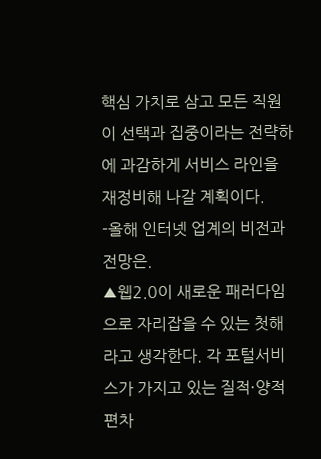핵심 가치로 삼고 모든 직원이 선택과 집중이라는 전략하에 과감하게 서비스 라인을 재정비해 나갈 계획이다.
-올해 인터넷 업계의 비전과 전망은.
▲웹2.0이 새로운 패러다임으로 자리잡을 수 있는 첫해라고 생각한다. 각 포털서비스가 가지고 있는 질적·양적 편차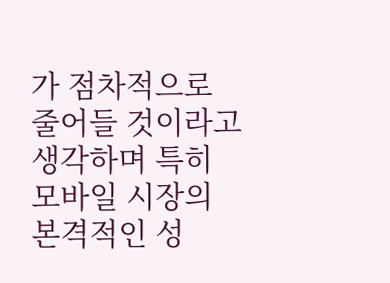가 점차적으로 줄어들 것이라고 생각하며 특히 모바일 시장의 본격적인 성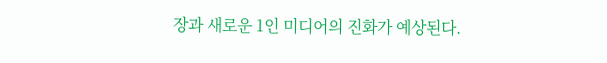장과 새로운 1인 미디어의 진화가 예상된다.